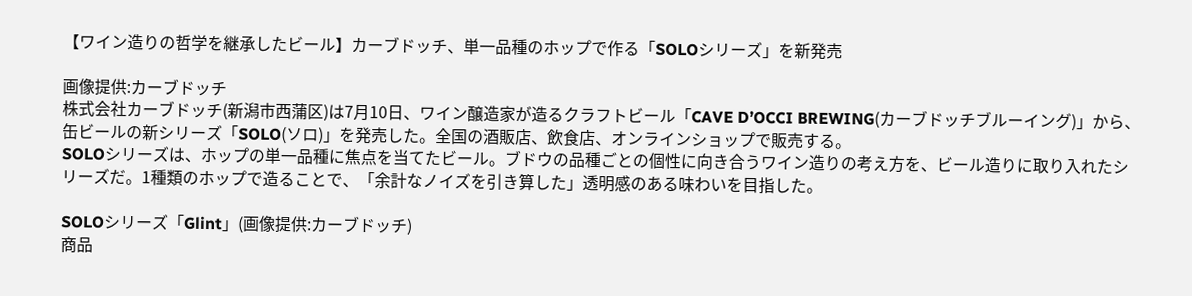【ワイン造りの哲学を継承したビール】カーブドッチ、単一品種のホップで作る「SOLOシリーズ」を新発売

画像提供:カーブドッチ
株式会社カーブドッチ(新潟市西蒲区)は7月10日、ワイン醸造家が造るクラフトビール「CAVE D’OCCI BREWING(カーブドッチブルーイング)」から、缶ビールの新シリーズ「SOLO(ソロ)」を発売した。全国の酒販店、飲食店、オンラインショップで販売する。
SOLOシリーズは、ホップの単一品種に焦点を当てたビール。ブドウの品種ごとの個性に向き合うワイン造りの考え方を、ビール造りに取り入れたシリーズだ。1種類のホップで造ることで、「余計なノイズを引き算した」透明感のある味わいを目指した。

SOLOシリーズ「Glint」(画像提供:カーブドッチ)
商品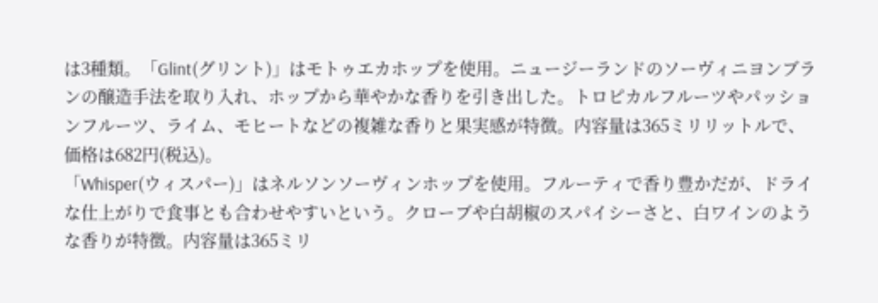は3種類。「Glint(グリント)」はモトゥエカホップを使用。ニュージーランドのソーヴィニヨンブランの醸造手法を取り入れ、ホップから華やかな香りを引き出した。トロピカルフルーツやパッションフルーツ、ライム、モヒートなどの複雑な香りと果実感が特徴。内容量は365ミリリットルで、価格は682円(税込)。
「Whisper(ウィスパー)」はネルソンソーヴィンホップを使用。フルーティで香り豊かだが、ドライな仕上がりで食事とも合わせやすいという。クローブや白胡椒のスパイシーさと、白ワインのような香りが特徴。内容量は365ミリ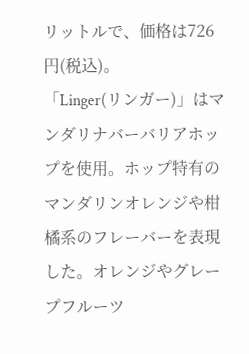リットルで、価格は726円(税込)。
「Linger(リンガー)」はマンダリナバーバリアホップを使用。ホップ特有のマンダリンオレンジや柑橘系のフレーバーを表現した。オレンジやグレープフルーツ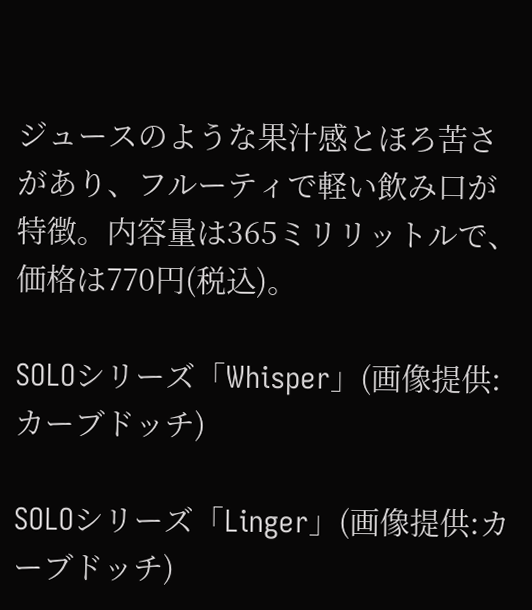ジュースのような果汁感とほろ苦さがあり、フルーティで軽い飲み口が特徴。内容量は365ミリリットルで、価格は770円(税込)。

SOLOシリーズ「Whisper」(画像提供:カーブドッチ)

SOLOシリーズ「Linger」(画像提供:カーブドッチ)